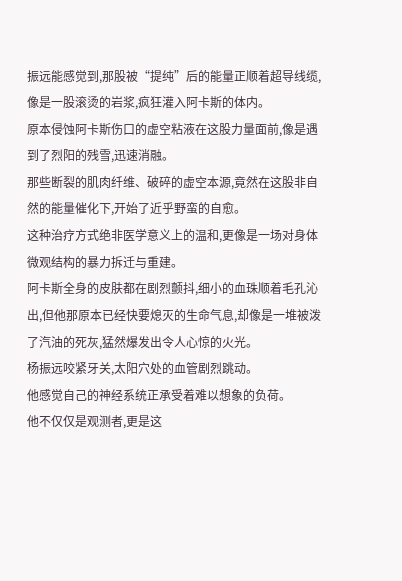振远能感觉到,那股被“提纯”后的能量正顺着超导线缆,像是一股滚烫的岩浆,疯狂灌入阿卡斯的体内。
原本侵蚀阿卡斯伤口的虚空粘液在这股力量面前,像是遇到了烈阳的残雪,迅速消融。
那些断裂的肌肉纤维、破碎的虚空本源,竟然在这股非自然的能量催化下,开始了近乎野蛮的自愈。
这种治疗方式绝非医学意义上的温和,更像是一场对身体微观结构的暴力拆迁与重建。
阿卡斯全身的皮肤都在剧烈颤抖,细小的血珠顺着毛孔沁出,但他那原本已经快要熄灭的生命气息,却像是一堆被泼了汽油的死灰,猛然爆发出令人心惊的火光。
杨振远咬紧牙关,太阳穴处的血管剧烈跳动。
他感觉自己的神经系统正承受着难以想象的负荷。
他不仅仅是观测者,更是这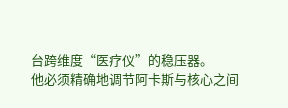台跨维度“医疗仪”的稳压器。
他必须精确地调节阿卡斯与核心之间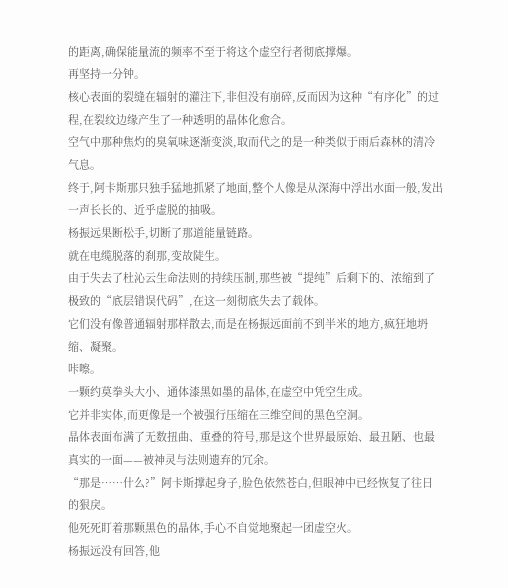的距离,确保能量流的频率不至于将这个虚空行者彻底撑爆。
再坚持一分钟。
核心表面的裂缝在辐射的灌注下,非但没有崩碎,反而因为这种“有序化”的过程,在裂纹边缘产生了一种透明的晶体化愈合。
空气中那种焦灼的臭氧味逐渐变淡,取而代之的是一种类似于雨后森林的清冷气息。
终于,阿卡斯那只独手猛地抓紧了地面,整个人像是从深海中浮出水面一般,发出一声长长的、近乎虚脱的抽吸。
杨振远果断松手,切断了那道能量链路。
就在电缆脱落的刹那,变故陡生。
由于失去了杜沁云生命法则的持续压制,那些被“提纯”后剩下的、浓缩到了极致的“底层错误代码”,在这一刻彻底失去了载体。
它们没有像普通辐射那样散去,而是在杨振远面前不到半米的地方,疯狂地坍缩、凝聚。
咔嚓。
一颗约莫拳头大小、通体漆黑如墨的晶体,在虚空中凭空生成。
它并非实体,而更像是一个被强行压缩在三维空间的黑色空洞。
晶体表面布满了无数扭曲、重叠的符号,那是这个世界最原始、最丑陋、也最真实的一面——被神灵与法则遗弃的冗余。
“那是……什么?”阿卡斯撑起身子,脸色依然苍白,但眼神中已经恢复了往日的狠戾。
他死死盯着那颗黑色的晶体,手心不自觉地聚起一团虚空火。
杨振远没有回答,他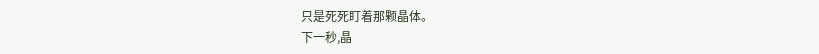只是死死盯着那颗晶体。
下一秒,晶